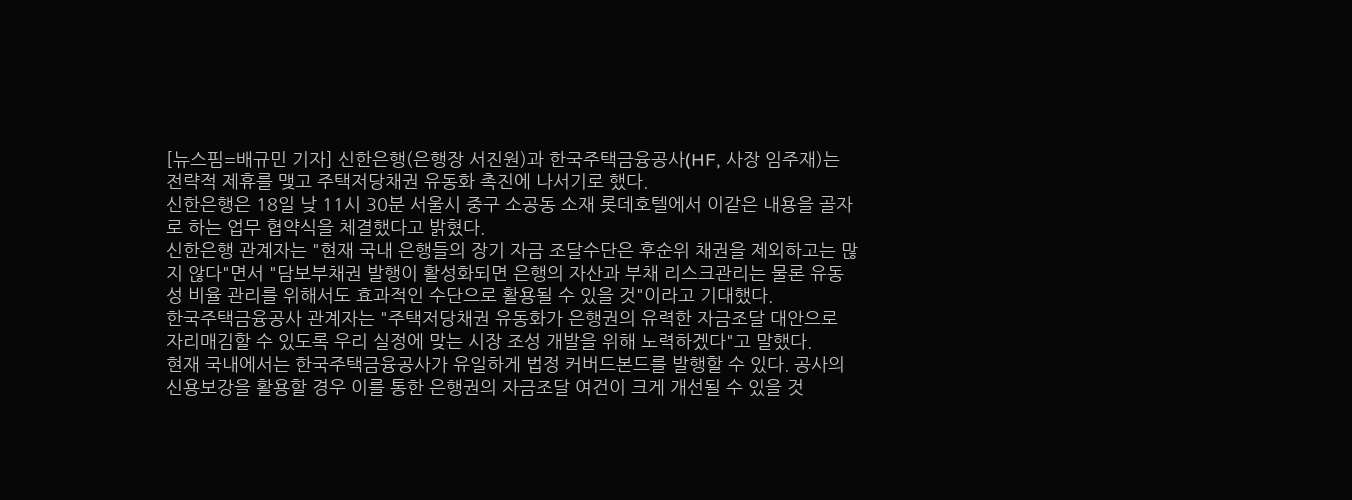[뉴스핌=배규민 기자] 신한은행(은행장 서진원)과 한국주택금융공사(HF, 사장 임주재)는 전략적 제휴를 맺고 주택저당채권 유동화 촉진에 나서기로 했다.
신한은행은 18일 낮 11시 30분 서울시 중구 소공동 소재 롯데호텔에서 이같은 내용을 골자로 하는 업무 협약식을 체결했다고 밝혔다.
신한은행 관계자는 "현재 국내 은행들의 장기 자금 조달수단은 후순위 채권을 제외하고는 많지 않다"면서 "담보부채권 발행이 활성화되면 은행의 자산과 부채 리스크관리는 물론 유동성 비율 관리를 위해서도 효과적인 수단으로 활용될 수 있을 것"이라고 기대했다.
한국주택금융공사 관계자는 "주택저당채권 유동화가 은행권의 유력한 자금조달 대안으로 자리매김할 수 있도록 우리 실정에 맞는 시장 조성 개발을 위해 노력하겠다"고 말했다.
현재 국내에서는 한국주택금융공사가 유일하게 법정 커버드본드를 발행할 수 있다. 공사의 신용보강을 활용할 경우 이를 통한 은행권의 자금조달 여건이 크게 개선될 수 있을 것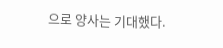으로 양사는 기대했다.